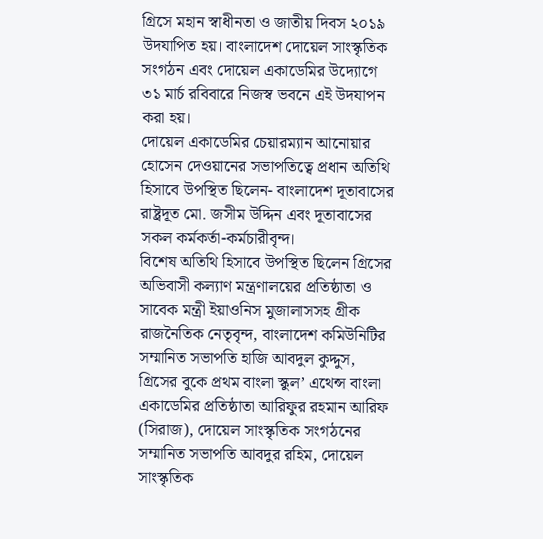গ্রিসে মহান স্বাধীনতা ও জাতীয় দিবস ২০১৯ উদযাপিত হয়। বাংলাদেশ দোয়েল সাংস্কৃতিক সংগঠন এবং দোয়েল একাডেমির উদ্যোগে ৩১ মার্চ রবিবারে নিজস্ব ভবনে এই উদযাপন করা হয়।
দোয়েল একাডেমির চেয়ারম্যান আনোয়ার হোসেন দেওয়ানের সভাপতিত্বে প্রধান অতিথি হিসাবে উপস্থিত ছিলেন- বাংলাদেশ দূতাবাসের রাষ্ট্রদূত মো. জসীম উদ্দিন এবং দূতাবাসের সকল কর্মকর্তা-কর্মচারীবৃন্দ।
বিশেষ অতিথি হিসাবে উপস্থিত ছিলেন গ্রিসের অভিবাসী কল্যাণ মন্ত্রণালয়ের প্রতিষ্ঠাতা ও সাবেক মন্ত্রী ইয়াওনিস মুজালাসসহ গ্রীক রাজনৈতিক নেতৃবৃন্দ, বাংলাদেশ কমিউনিটির সম্মানিত সভাপতি হাজি আবদুল কুদ্দুস, গ্রিসের বুকে প্রথম বাংলা স্কুল’ এথেন্স বাংলা একাডেমির প্রতিষ্ঠাতা আরিফুর রহমান আরিফ (সিরাজ), দোয়েল সাংস্কৃতিক সংগঠনের সম্মানিত সভাপতি আবদুর রহিম, দোয়েল সাংস্কৃতিক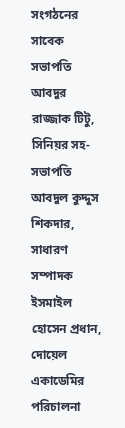সংগঠনের সাবেক সভাপতি আবদুর রাজ্জাক টিটু, সিনিয়র সহ-সভাপতি আবদুল কুদ্দুস শিকদার, সাধারণ সম্পাদক ইসমাইল হোসেন প্রধান, দোয়েল একাডেমির পরিচালনা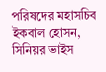পরিষদের মহাসচিব ইকবাল হোসন, সিনিয়র ভাইস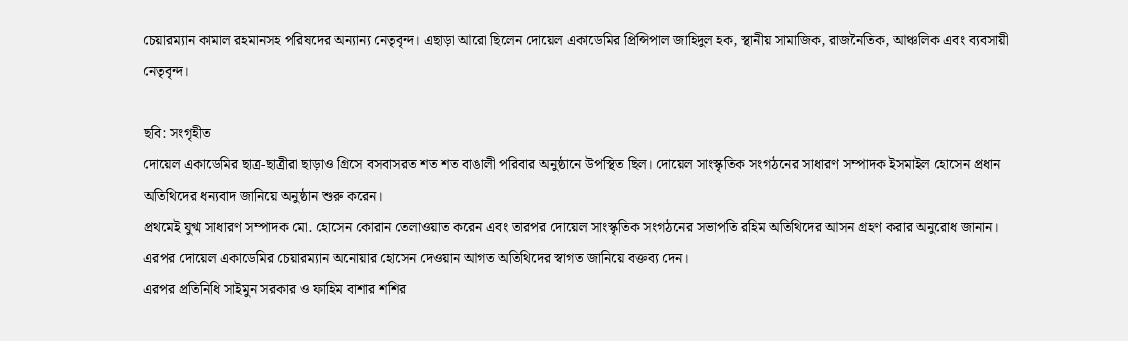চেয়ারম্যান কামাল রহমানসহ পরিষদের অন্যান্য নেতৃবৃন্দ। এছাড়া আরো ছিলেন দোয়েল একাডেমির প্রিন্সিপাল জাহিদুল হক, স্থানীয় সামাজিক, রাজনৈতিক, আঞ্চলিক এবং ব্যবসায়ী নেতৃবৃন্দ।

ছবি: সংগৃহীত
দোয়েল একাডেমির ছাত্র-ছাত্রীরা ছাড়াও গ্রিসে বসবাসরত শত শত বাঙালী পরিবার অনুষ্ঠানে উপস্থিত ছিল। দোয়েল সাংস্কৃতিক সংগঠনের সাধারণ সম্পাদক ইসমাইল হোসেন প্রধান অতিথিদের ধন্যবাদ জানিয়ে অনুষ্ঠান শুরু করেন।
প্রথমেই যুগ্ম সাধারণ সম্পাদক মো. হোসেন কোরান তেলাওয়াত করেন এবং তারপর দোয়েল সাংস্কৃতিক সংগঠনের সভাপতি রহিম অতিথিদের আসন গ্রহণ করার অনুরোধ জানান। এরপর দোয়েল একাডেমির চেয়ারম্যান অনোয়ার হোসেন দেওয়ান আগত অতিথিদের স্বাগত জানিয়ে বক্তব্য দেন।
এরপর প্রতিনিধি সাইমুন সরকার ও ফাহিম বাশার শশির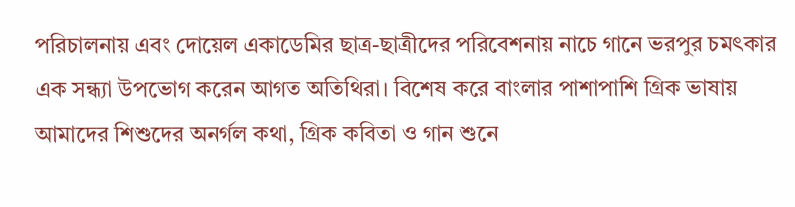পরিচালনায় এবং দোয়েল একাডেমির ছাত্র-ছাত্রীদের পরিবেশনায় নাচে গানে ভরপুর চমৎকার এক সন্ধ্যা উপভোগ করেন আগত অতিথিরা। বিশেষ করে বাংলার পাশাপাশি গ্রিক ভাষায় আমাদের শিশুদের অনর্গল কথা, গ্রিক কবিতা ও গান শুনে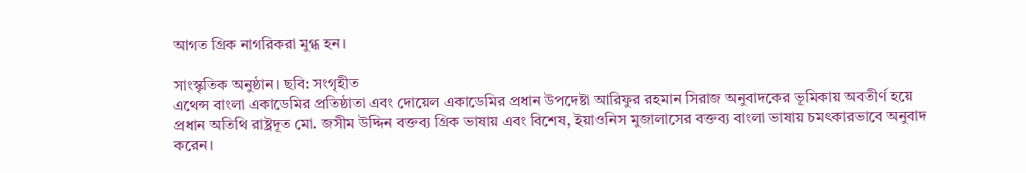আগত গ্রিক নাগরিকরা মুগ্ধ হন।

সাংস্কৃতিক অনুষ্ঠান। ছবি: সংগৃহীত
এথেন্স বাংলা একাডেমির প্রতিষ্ঠাতা এবং দোয়েল একাডেমির প্রধান উপদেষ্টা আরিফুর রহমান সিরাজ অনুবাদকের ভূমিকায় অবতীর্ণ হয়ে প্রধান অতিথি রাষ্ট্রদূত মো. জসীম উদ্দিন বক্তব্য গ্রিক ভাষায় এবং বিশেষ, ইয়াওনিস মুজালাসের বক্তব্য বাংলা ভাষায় চমৎকারভাবে অনুবাদ করেন।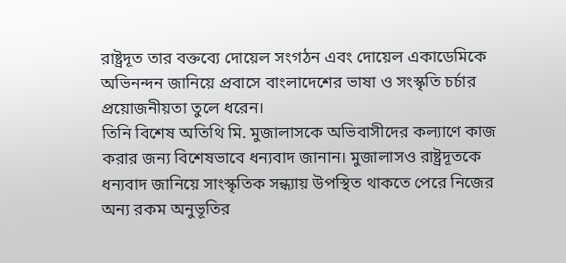রাষ্ট্রদূত তার বক্তব্যে দোয়েল সংগঠন এবং দোয়েল একাডেমিকে অভিনন্দন জানিয়ে প্রবাসে বাংলাদেশের ভাষা ও সংস্কৃতি চর্চার প্রয়োজনীয়তা তুলে ধরেন।
তিনি বিশেষ অতিথি মি. মুজালাসকে অভিবাসীদের কল্যাণে কাজ করার জন্য বিশেষভাবে ধন্যবাদ জানান। মুজালাসও রাষ্ট্রদূতকে ধন্যবাদ জানিয়ে সাংস্কৃতিক সন্ধ্যায় উপস্থিত থাকতে পেরে নিজের অন্য রকম অনুভূতির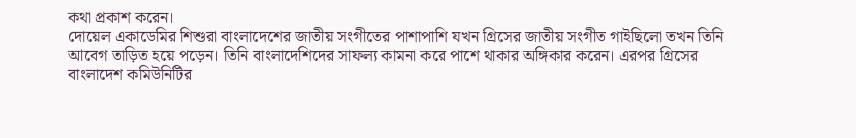কথা প্রকাশ করেন।
দোয়েল একাডেমির শিশুরা বাংলাদেশের জাতীয় সংগীতের পাশাপাশি যখন গ্রিসের জাতীয় সংগীত গাইছিলো তখন তিনি আবেগ তাড়িত হয়ে পড়েন। তিনি বাংলাদেশিদের সাফল্য কামনা করে পাশে থাকার অঙ্গিকার করেন। এরপর গ্রিসের বাংলাদেশ কমিউনিটির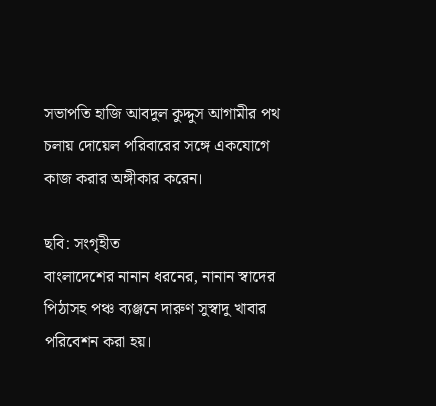সভাপতি হাজি আবদুল কুদ্দুস আগামীর পথ চলায় দোয়েল পরিবারের সঙ্গে একযোগে কাজ করার অঙ্গীকার করেন।

ছবি: সংগৃহীত
বাংলাদেশের নানান ধরনের, নানান স্বাদের পিঠাসহ পঞ্চ ব্যঞ্জনে দারুণ সুস্বাদু খাবার পরিবেশন করা হয়।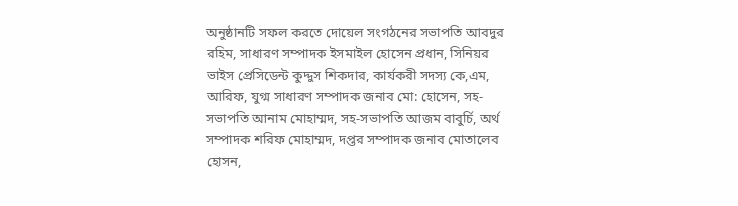অনুষ্ঠানটি সফল করতে দোয়েল সংগঠনের সভাপতি আবদুর রহিম, সাধারণ সম্পাদক ইসমাইল হোসেন প্রধান, সিনিয়র ভাইস প্রেসিডেন্ট কুদ্দুস শিকদার, কার্যকরী সদস্য কে,এম, আরিফ, যুগ্ম সাধারণ সম্পাদক জনাব মো: হোসেন, সহ-সভাপতি আনাম মোহাম্মদ, সহ-সভাপতি আজম বাবুর্চি, অর্থ সম্পাদক শরিফ মোহাম্মদ, দপ্তর সম্পাদক জনাব মোতালেব হোসন,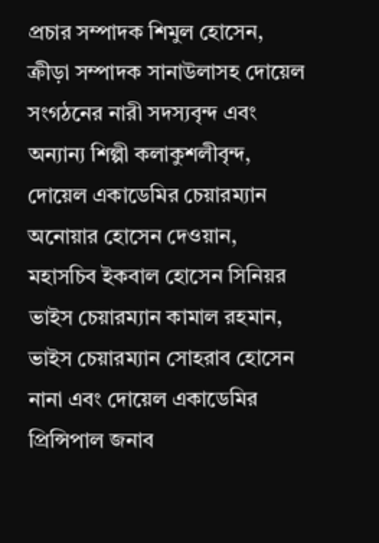প্রচার সম্পাদক শিমুল হোসেন, ক্রীড়া সম্পাদক সানাউলাসহ দোয়েল সংগঠনের নারী সদস্যবৃন্দ এবং অন্যান্য শিল্পী কলাকুশলীবৃন্দ, দোয়েল একাডেমির চেয়ারম্যান অনোয়ার হোসেন দেওয়ান, মহাসচিব ইকবাল হোসেন সিনিয়র ভাইস চেয়ারম্যান কামাল রহমান, ভাইস চেয়ারম্যান সোহরাব হোসেন নানা এবং দোয়েল একাডেমির প্রিন্সিপাল জনাব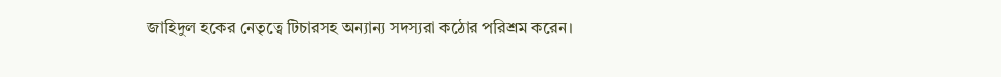জাহিদুল হকের নেতৃত্বে টিচারসহ অন্যান্য সদস্যরা কঠোর পরিশ্রম করেন।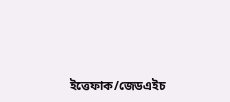ইত্তেফাক/জেডএইচ